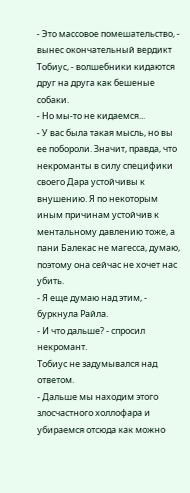- Это массовое помешательство, - вынес окончательный вердикт Тобиус, - волшебники кидаются друг на друга как бешеные собаки.
- Но мы-то не кидаемся...
- У вас была такая мысль, но вы ее побороли. Значит, правда, что некроманты в силу специфики своего Дара устойчивы к внушению. Я по некоторым иным причинам устойчив к ментальному давлению тоже, а пани Балекас не магесса, думаю, поэтому она сейчас не хочет нас убить.
- Я еще думаю над этим, - буркнула Райла.
- И что дальше? - спросил некромант.
Тобиус не задумывался над ответом.
- Дальше мы находим этого злосчастного холлофара и убираемся отсюда как можно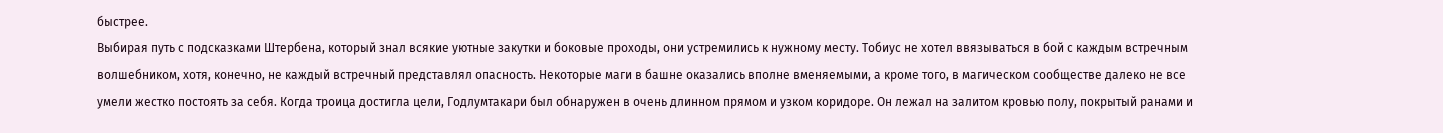быстрее.
Выбирая путь с подсказками Штербена, который знал всякие уютные закутки и боковые проходы, они устремились к нужному месту. Тобиус не хотел ввязываться в бой с каждым встречным волшебником, хотя, конечно, не каждый встречный представлял опасность. Некоторые маги в башне оказались вполне вменяемыми, а кроме того, в магическом сообществе далеко не все умели жестко постоять за себя. Когда троица достигла цели, Годлумтакари был обнаружен в очень длинном прямом и узком коридоре. Он лежал на залитом кровью полу, покрытый ранами и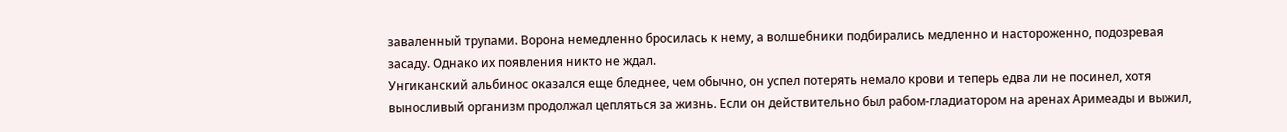заваленный трупами. Ворона немедленно бросилась к нему, а волшебники подбирались медленно и настороженно, подозревая засаду. Однако их появления никто не ждал.
Унгиканский альбинос оказался еще бледнее, чем обычно, он успел потерять немало крови и теперь едва ли не посинел, хотя выносливый организм продолжал цепляться за жизнь. Если он действительно был рабом-гладиатором на аренах Аримеады и выжил,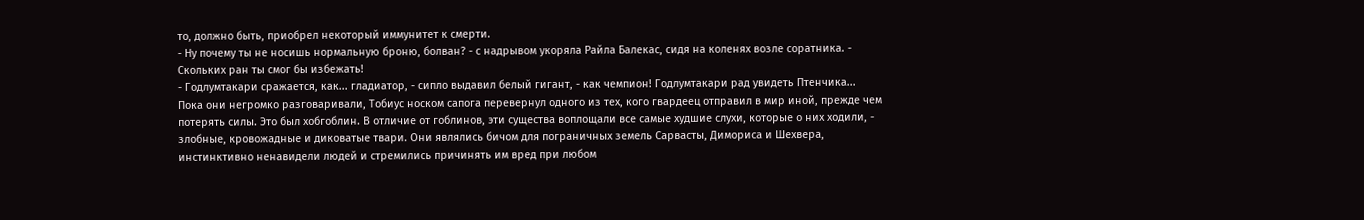то, должно быть, приобрел некоторый иммунитет к смерти.
- Ну почему ты не носишь нормальную броню, болван? - с надрывом укоряла Райла Балекас, сидя на коленях возле соратника. - Скольких ран ты смог бы избежать!
- Годлумтакари сражается, как... гладиатор, - сипло выдавил белый гигант, - как чемпион! Годлумтакари рад увидеть Птенчика...
Пока они негромко разговаривали, Тобиус носком сапога перевернул одного из тех, кого гвардеец отправил в мир иной, прежде чем потерять силы. Это был хобгоблин. В отличие от гоблинов, эти существа воплощали все самые худшие слухи, которые о них ходили, - злобные, кровожадные и диковатые твари. Они являлись бичом для пограничных земель Сарвасты, Димориса и Шехвера, инстинктивно ненавидели людей и стремились причинять им вред при любом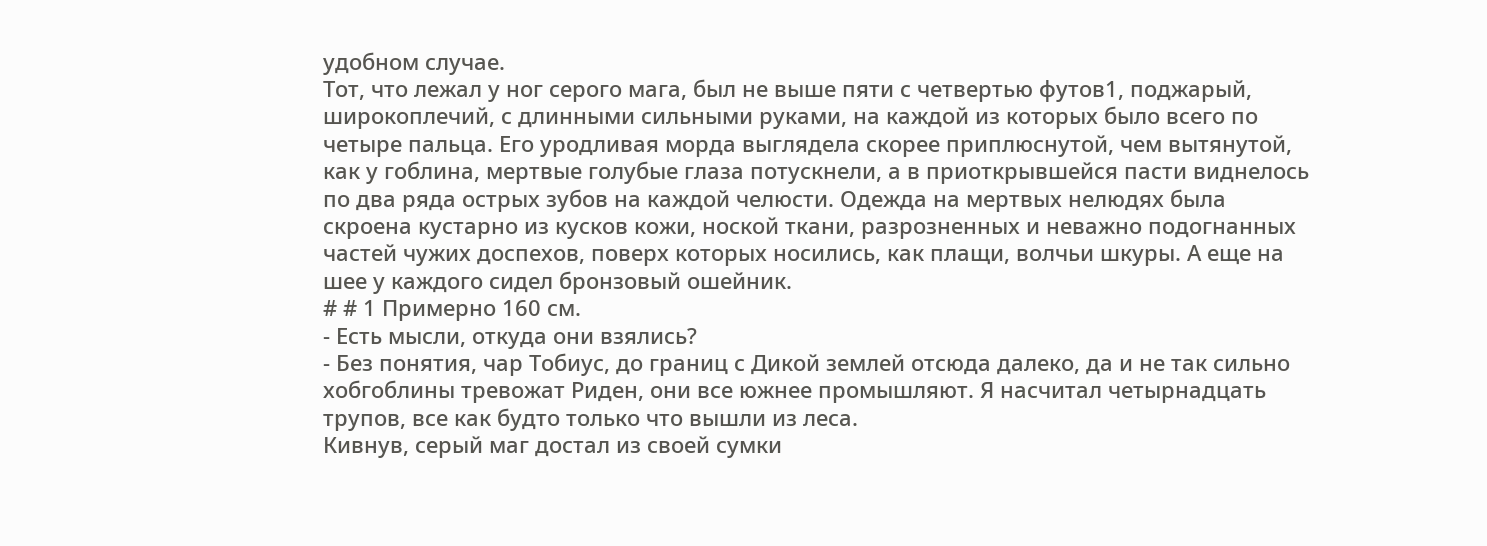удобном случае.
Тот, что лежал у ног серого мага, был не выше пяти с четвертью футов1, поджарый, широкоплечий, с длинными сильными руками, на каждой из которых было всего по четыре пальца. Его уродливая морда выглядела скорее приплюснутой, чем вытянутой, как у гоблина, мертвые голубые глаза потускнели, а в приоткрывшейся пасти виднелось по два ряда острых зубов на каждой челюсти. Одежда на мертвых нелюдях была скроена кустарно из кусков кожи, ноской ткани, разрозненных и неважно подогнанных частей чужих доспехов, поверх которых носились, как плащи, волчьи шкуры. А еще на шее у каждого сидел бронзовый ошейник.
# # 1 Примерно 160 см.
- Есть мысли, откуда они взялись?
- Без понятия, чар Тобиус, до границ с Дикой землей отсюда далеко, да и не так сильно хобгоблины тревожат Риден, они все южнее промышляют. Я насчитал четырнадцать трупов, все как будто только что вышли из леса.
Кивнув, серый маг достал из своей сумки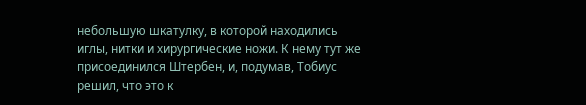небольшую шкатулку, в которой находились иглы, нитки и хирургические ножи. К нему тут же присоединился Штербен, и, подумав, Тобиус решил, что это к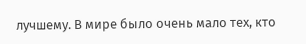лучшему. В мире было очень мало тех, кто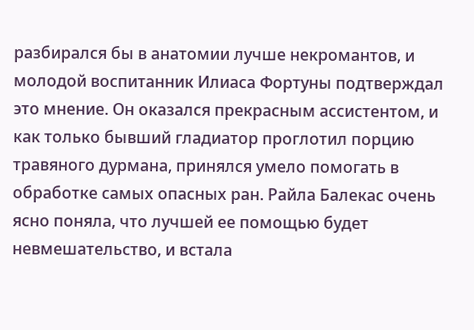разбирался бы в анатомии лучше некромантов, и молодой воспитанник Илиаса Фортуны подтверждал это мнение. Он оказался прекрасным ассистентом, и как только бывший гладиатор проглотил порцию травяного дурмана, принялся умело помогать в обработке самых опасных ран. Райла Балекас очень ясно поняла, что лучшей ее помощью будет невмешательство, и встала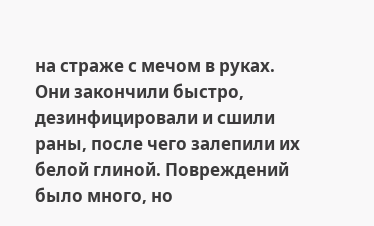на страже с мечом в руках.
Они закончили быстро, дезинфицировали и сшили раны, после чего залепили их белой глиной. Повреждений было много, но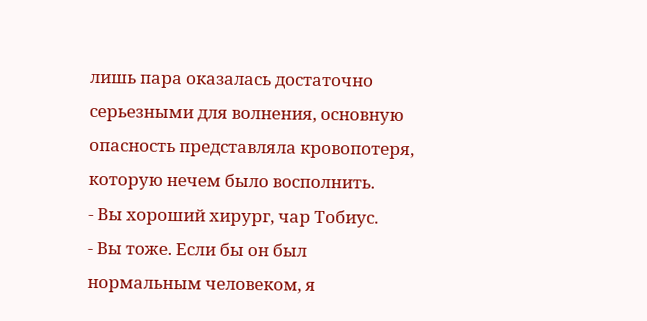лишь пара оказалась достаточно серьезными для волнения, основную опасность представляла кровопотеря, которую нечем было восполнить.
- Вы хороший хирург, чар Тобиус.
- Вы тоже. Если бы он был нормальным человеком, я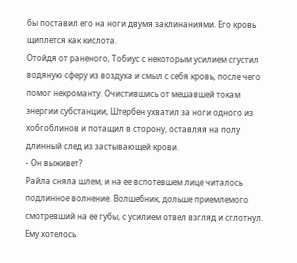бы поставил его на ноги двумя заклинаниями. Его кровь щиплется как кислота.
Отойдя от раненого, Тобиус с некоторым усилием сгустил водяную сферу из воздуха и смыл с себя кровь, после чего помог некроманту. Очистившись от мешавшей токам энергии субстанции, Штербен ухватил за ноги одного из хобгоблинов и потащил в сторону, оставляя на полу длинный след из застывающей крови.
- Он выживет?
Райла сняла шлем, и на ее вспотевшем лице читалось подлинное волнение. Волшебник, дольше приемлемого смотревший на ее губы, с усилием отвел взгляд и сглотнул. Ему хотелось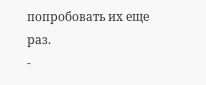попробовать их еще раз.
-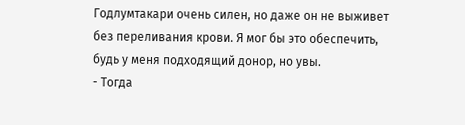Годлумтакари очень силен, но даже он не выживет без переливания крови. Я мог бы это обеспечить, будь у меня подходящий донор, но увы.
- Тогда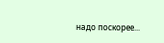надо поскорее...